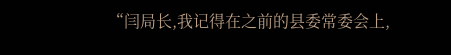“闫局长,我记得在之前的县委常委会上,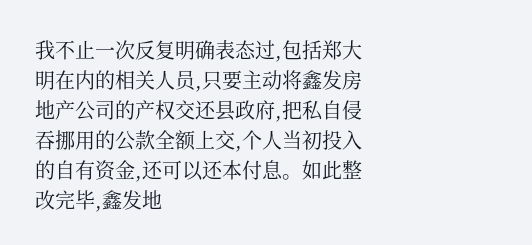我不止一次反复明确表态过,包括郑大明在内的相关人员,只要主动将鑫发房地产公司的产权交还县政府,把私自侵吞挪用的公款全额上交,个人当初投入的自有资金,还可以还本付息。如此整改完毕,鑫发地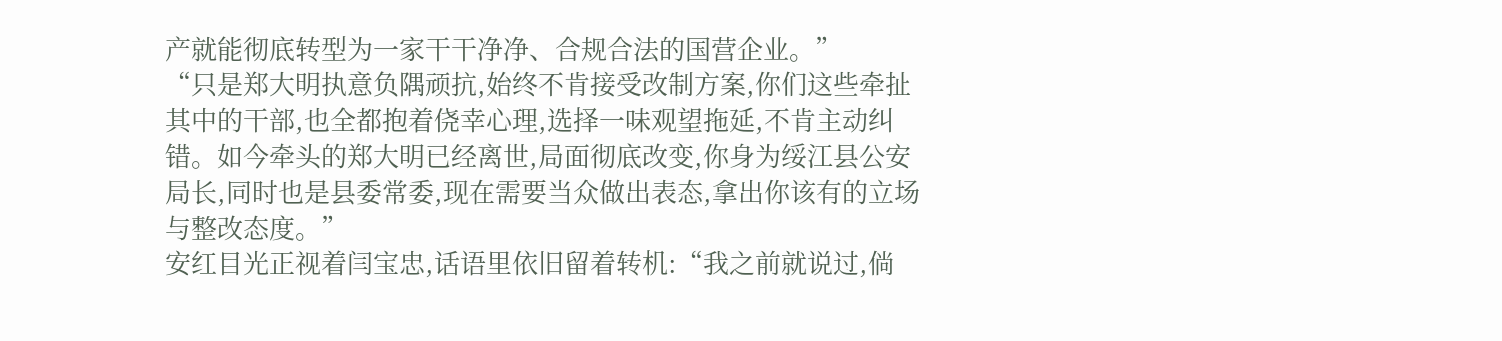产就能彻底转型为一家干干净净、合规合法的国营企业。”
“只是郑大明执意负隅顽抗,始终不肯接受改制方案,你们这些牵扯其中的干部,也全都抱着侥幸心理,选择一味观望拖延,不肯主动纠错。如今牵头的郑大明已经离世,局面彻底改变,你身为绥江县公安局长,同时也是县委常委,现在需要当众做出表态,拿出你该有的立场与整改态度。”
安红目光正视着闫宝忠,话语里依旧留着转机:“我之前就说过,倘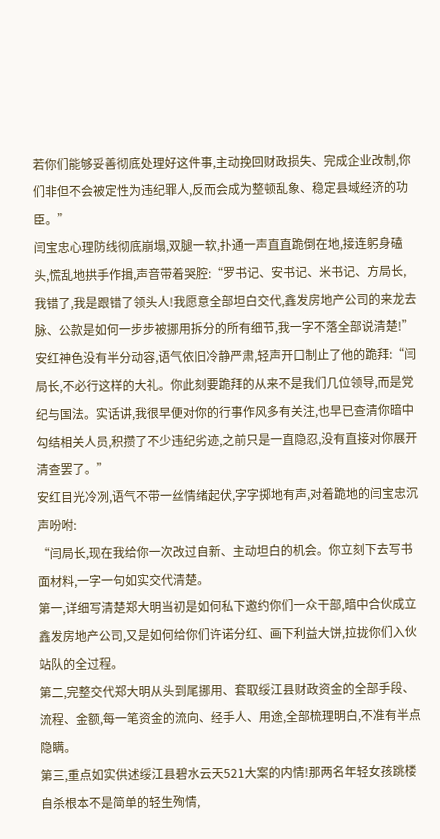若你们能够妥善彻底处理好这件事,主动挽回财政损失、完成企业改制,你们非但不会被定性为违纪罪人,反而会成为整顿乱象、稳定县域经济的功臣。”
闫宝忠心理防线彻底崩塌,双腿一软,扑通一声直直跪倒在地,接连躬身磕头,慌乱地拱手作揖,声音带着哭腔:“罗书记、安书记、米书记、方局长,我错了,我是跟错了领头人!我愿意全部坦白交代,鑫发房地产公司的来龙去脉、公款是如何一步步被挪用拆分的所有细节,我一字不落全部说清楚!”
安红神色没有半分动容,语气依旧冷静严肃,轻声开口制止了他的跪拜:“闫局长,不必行这样的大礼。你此刻要跪拜的从来不是我们几位领导,而是党纪与国法。实话讲,我很早便对你的行事作风多有关注,也早已查清你暗中勾结相关人员,积攒了不少违纪劣迹,之前只是一直隐忍,没有直接对你展开清查罢了。”
安红目光冷冽,语气不带一丝情绪起伏,字字掷地有声,对着跪地的闫宝忠沉声吩咐:
“闫局长,现在我给你一次改过自新、主动坦白的机会。你立刻下去写书面材料,一字一句如实交代清楚。
第一,详细写清楚郑大明当初是如何私下邀约你们一众干部,暗中合伙成立鑫发房地产公司,又是如何给你们许诺分红、画下利益大饼,拉拢你们入伙站队的全过程。
第二,完整交代郑大明从头到尾挪用、套取绥江县财政资金的全部手段、流程、金额,每一笔资金的流向、经手人、用途,全部梳理明白,不准有半点隐瞒。
第三,重点如实供述绥江县碧水云天521大案的内情!那两名年轻女孩跳楼自杀根本不是简单的轻生殉情,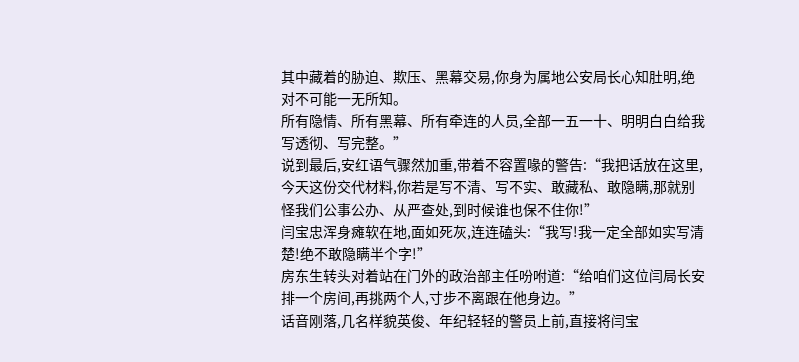其中藏着的胁迫、欺压、黑幕交易,你身为属地公安局长心知肚明,绝对不可能一无所知。
所有隐情、所有黑幕、所有牵连的人员,全部一五一十、明明白白给我写透彻、写完整。”
说到最后,安红语气骤然加重,带着不容置喙的警告:“我把话放在这里,今天这份交代材料,你若是写不清、写不实、敢藏私、敢隐瞒,那就别怪我们公事公办、从严查处,到时候谁也保不住你!”
闫宝忠浑身瘫软在地,面如死灰,连连磕头:“我写!我一定全部如实写清楚!绝不敢隐瞒半个字!”
房东生转头对着站在门外的政治部主任吩咐道:“给咱们这位闫局长安排一个房间,再挑两个人,寸步不离跟在他身边。”
话音刚落,几名样貌英俊、年纪轻轻的警员上前,直接将闫宝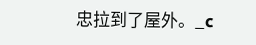忠拉到了屋外。_c